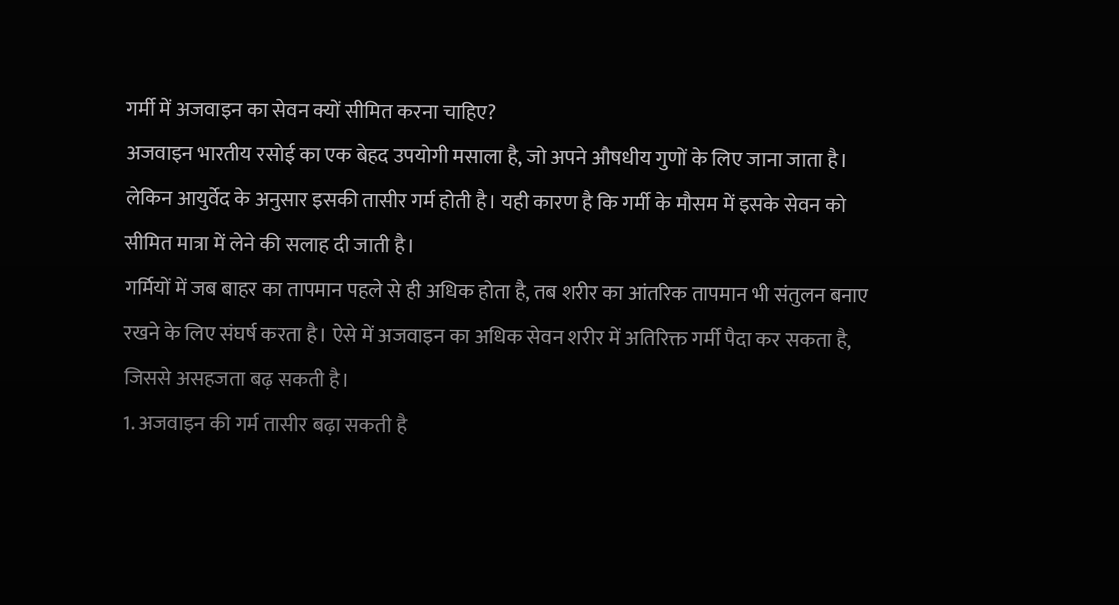गर्मी में अजवाइन का सेवन क्यों सीमित करना चाहिए?
अजवाइन भारतीय रसोई का एक बेहद उपयोगी मसाला है, जो अपने औषधीय गुणों के लिए जाना जाता है। लेकिन आयुर्वेद के अनुसार इसकी तासीर गर्म होती है। यही कारण है कि गर्मी के मौसम में इसके सेवन को सीमित मात्रा में लेने की सलाह दी जाती है।
गर्मियों में जब बाहर का तापमान पहले से ही अधिक होता है, तब शरीर का आंतरिक तापमान भी संतुलन बनाए रखने के लिए संघर्ष करता है। ऐसे में अजवाइन का अधिक सेवन शरीर में अतिरिक्त गर्मी पैदा कर सकता है, जिससे असहजता बढ़ सकती है।
1. अजवाइन की गर्म तासीर बढ़ा सकती है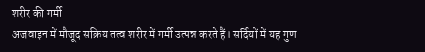शरीर की गर्मी
अजवाइन में मौजूद सक्रिय तत्व शरीर में गर्मी उत्पन्न करते हैं। सर्दियों में यह गुण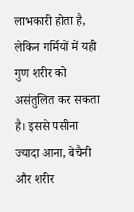लाभकारी होता है, लेकिन गर्मियों में यही गुण शरीर को असंतुलित कर सकता है। इससे पसीना ज्यादा आना, बेचैनी और शरीर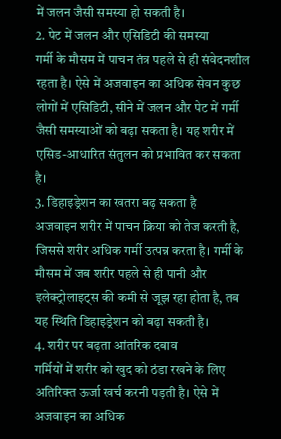में जलन जैसी समस्या हो सकती है।
2. पेट में जलन और एसिडिटी की समस्या
गर्मी के मौसम में पाचन तंत्र पहले से ही संवेदनशील रहता है। ऐसे में अजवाइन का अधिक सेवन कुछ लोगों में एसिडिटी, सीने में जलन और पेट में गर्मी जैसी समस्याओं को बढ़ा सकता है। यह शरीर में एसिड-आधारित संतुलन को प्रभावित कर सकता है।
3. डिहाइड्रेशन का खतरा बढ़ सकता है
अजवाइन शरीर में पाचन क्रिया को तेज करती है, जिससे शरीर अधिक गर्मी उत्पन्न करता है। गर्मी के मौसम में जब शरीर पहले से ही पानी और इलेक्ट्रोलाइट्स की कमी से जूझ रहा होता है, तब यह स्थिति डिहाइड्रेशन को बढ़ा सकती है।
4. शरीर पर बढ़ता आंतरिक दबाव
गर्मियों में शरीर को खुद को ठंडा रखने के लिए अतिरिक्त ऊर्जा खर्च करनी पड़ती है। ऐसे में अजवाइन का अधिक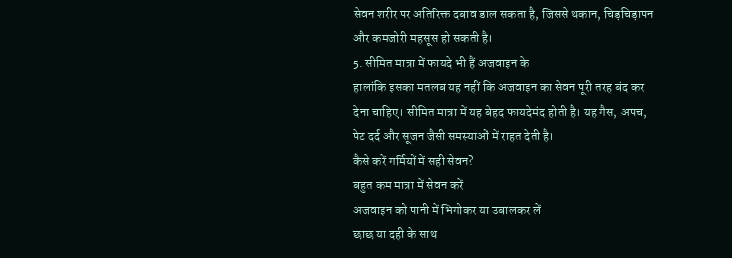सेवन शरीर पर अतिरिक्त दबाव डाल सकता है, जिससे थकान, चिड़चिड़ापन और कमजोरी महसूस हो सकती है।
5. सीमित मात्रा में फायदे भी हैं अजवाइन के
हालांकि इसका मतलब यह नहीं कि अजवाइन का सेवन पूरी तरह बंद कर देना चाहिए। सीमित मात्रा में यह बेहद फायदेमंद होती है। यह गैस, अपच, पेट दर्द और सूजन जैसी समस्याओं में राहत देती है।
कैसे करें गर्मियों में सही सेवन?
बहुत कम मात्रा में सेवन करें
अजवाइन को पानी में भिगोकर या उबालकर लें
छाछ या दही के साथ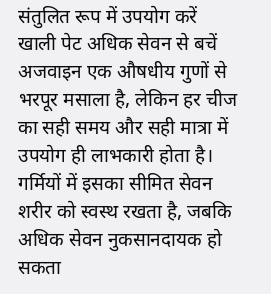संतुलित रूप में उपयोग करें
खाली पेट अधिक सेवन से बचें
अजवाइन एक औषधीय गुणों से भरपूर मसाला है, लेकिन हर चीज का सही समय और सही मात्रा में उपयोग ही लाभकारी होता है। गर्मियों में इसका सीमित सेवन शरीर को स्वस्थ रखता है, जबकि अधिक सेवन नुकसानदायक हो सकता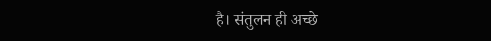है। संतुलन ही अच्छे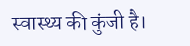स्वास्थ्य की कुंजी है।